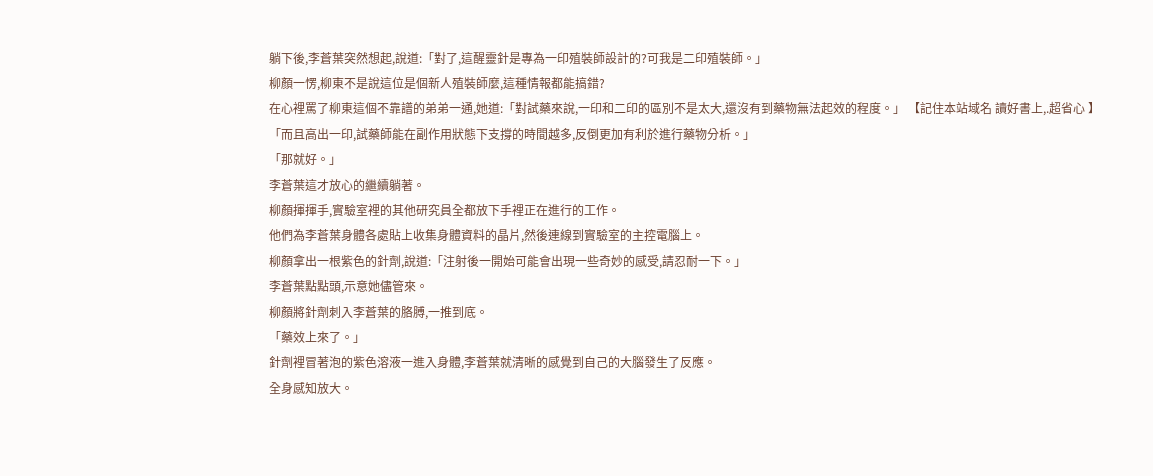躺下後,李蒼葉突然想起,說道:「對了,這醒靈針是專為一印殖裝師設計的?可我是二印殖裝師。」
柳顏一愣,柳東不是說這位是個新人殖裝師麼,這種情報都能搞錯?
在心裡罵了柳東這個不靠譜的弟弟一通,她道:「對試藥來說,一印和二印的區別不是太大,還沒有到藥物無法起效的程度。」 【記住本站域名 讀好書上,.超省心 】
「而且高出一印,試藥師能在副作用狀態下支撐的時間越多,反倒更加有利於進行藥物分析。」
「那就好。」
李蒼葉這才放心的繼續躺著。
柳顏揮揮手,實驗室裡的其他研究員全都放下手裡正在進行的工作。
他們為李蒼葉身體各處貼上收集身體資料的晶片,然後連線到實驗室的主控電腦上。
柳顏拿出一根紫色的針劑,說道:「注射後一開始可能會出現一些奇妙的感受,請忍耐一下。」
李蒼葉點點頭,示意她儘管來。
柳顏將針劑刺入李蒼葉的胳膊,一推到底。
「藥效上來了。」
針劑裡冒著泡的紫色溶液一進入身體,李蒼葉就清晰的感覺到自己的大腦發生了反應。
全身感知放大。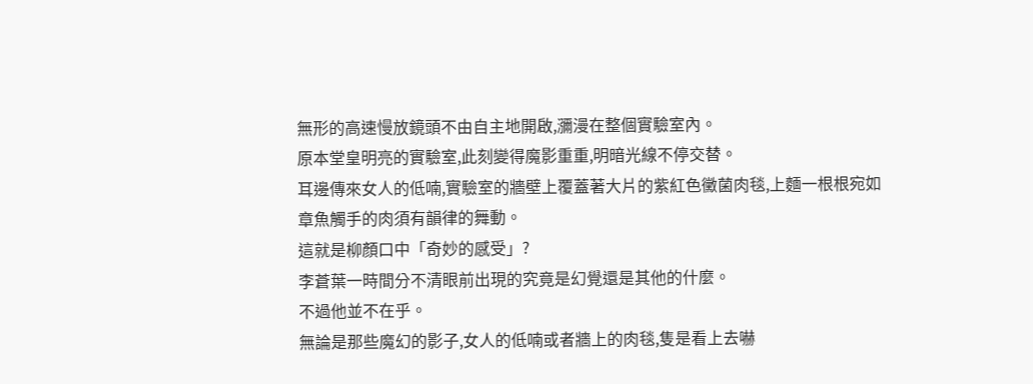無形的高速慢放鏡頭不由自主地開啟,瀰漫在整個實驗室內。
原本堂皇明亮的實驗室,此刻變得魔影重重,明暗光線不停交替。
耳邊傳來女人的低喃,實驗室的牆壁上覆蓋著大片的紫紅色黴菌肉毯,上麵一根根宛如章魚觸手的肉須有韻律的舞動。
這就是柳顏口中「奇妙的感受」?
李蒼葉一時間分不清眼前出現的究竟是幻覺還是其他的什麼。
不過他並不在乎。
無論是那些魔幻的影子,女人的低喃或者牆上的肉毯,隻是看上去嚇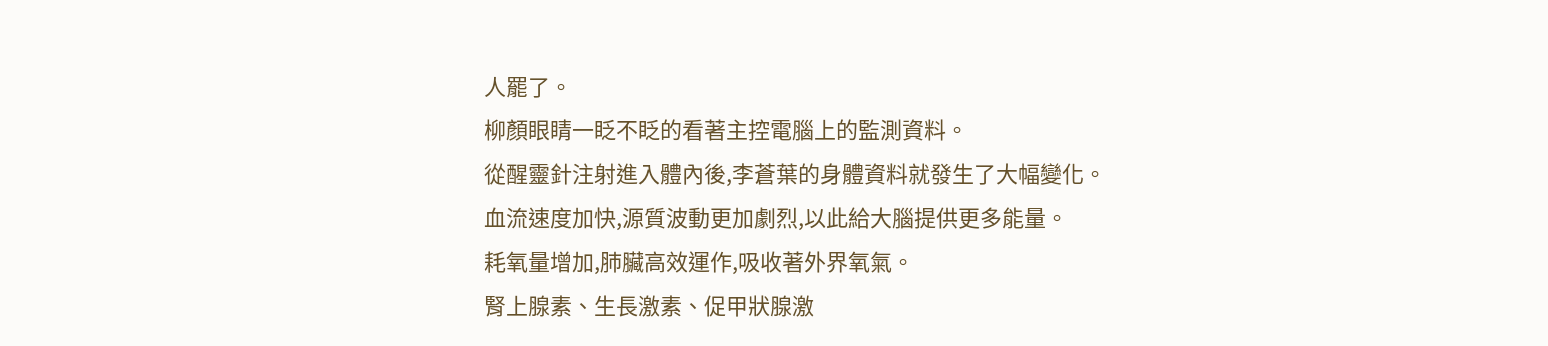人罷了。
柳顏眼睛一眨不眨的看著主控電腦上的監測資料。
從醒靈針注射進入體內後,李蒼葉的身體資料就發生了大幅變化。
血流速度加快,源質波動更加劇烈,以此給大腦提供更多能量。
耗氧量增加,肺臟高效運作,吸收著外界氧氣。
腎上腺素、生長激素、促甲狀腺激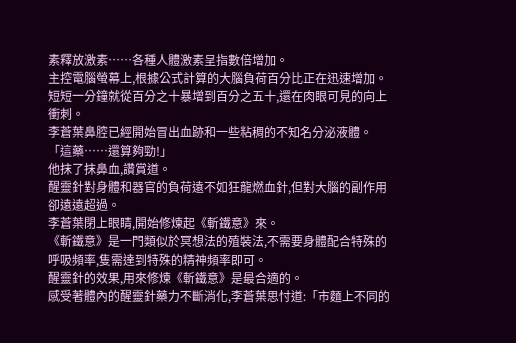素釋放激素……各種人體激素呈指數倍增加。
主控電腦螢幕上,根據公式計算的大腦負荷百分比正在迅速增加。
短短一分鐘就從百分之十暴增到百分之五十,還在肉眼可見的向上衝刺。
李蒼葉鼻腔已經開始冒出血跡和一些粘稠的不知名分泌液體。
「這藥……還算夠勁!」
他抹了抹鼻血,讚賞道。
醒靈針對身體和器官的負荷遠不如狂龍燃血針,但對大腦的副作用卻遠遠超過。
李蒼葉閉上眼睛,開始修煉起《斬鐵意》來。
《斬鐵意》是一門類似於冥想法的殖裝法,不需要身體配合特殊的呼吸頻率,隻需達到特殊的精神頻率即可。
醒靈針的效果,用來修煉《斬鐵意》是最合適的。
感受著體內的醒靈針藥力不斷消化,李蒼葉思忖道:「市麵上不同的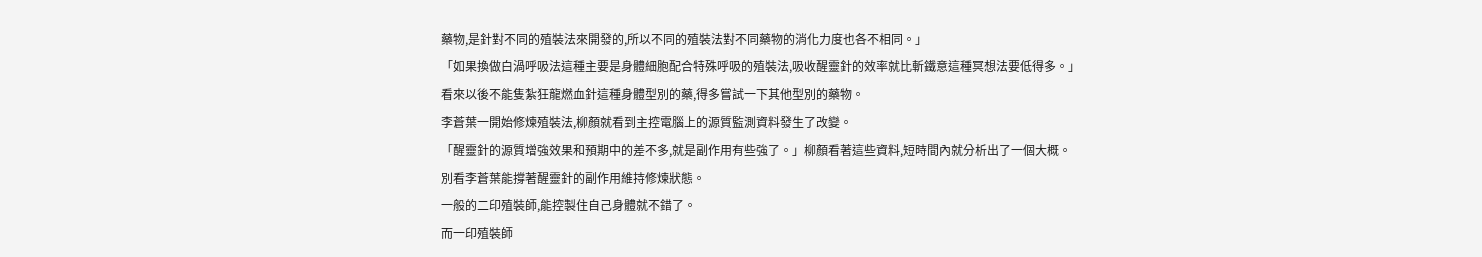藥物,是針對不同的殖裝法來開發的,所以不同的殖裝法對不同藥物的消化力度也各不相同。」
「如果換做白渦呼吸法這種主要是身體細胞配合特殊呼吸的殖裝法,吸收醒靈針的效率就比斬鐵意這種冥想法要低得多。」
看來以後不能隻紮狂龍燃血針這種身體型別的藥,得多嘗試一下其他型別的藥物。
李蒼葉一開始修煉殖裝法,柳顏就看到主控電腦上的源質監測資料發生了改變。
「醒靈針的源質增強效果和預期中的差不多,就是副作用有些強了。」柳顏看著這些資料,短時間內就分析出了一個大概。
別看李蒼葉能撐著醒靈針的副作用維持修煉狀態。
一般的二印殖裝師,能控製住自己身體就不錯了。
而一印殖裝師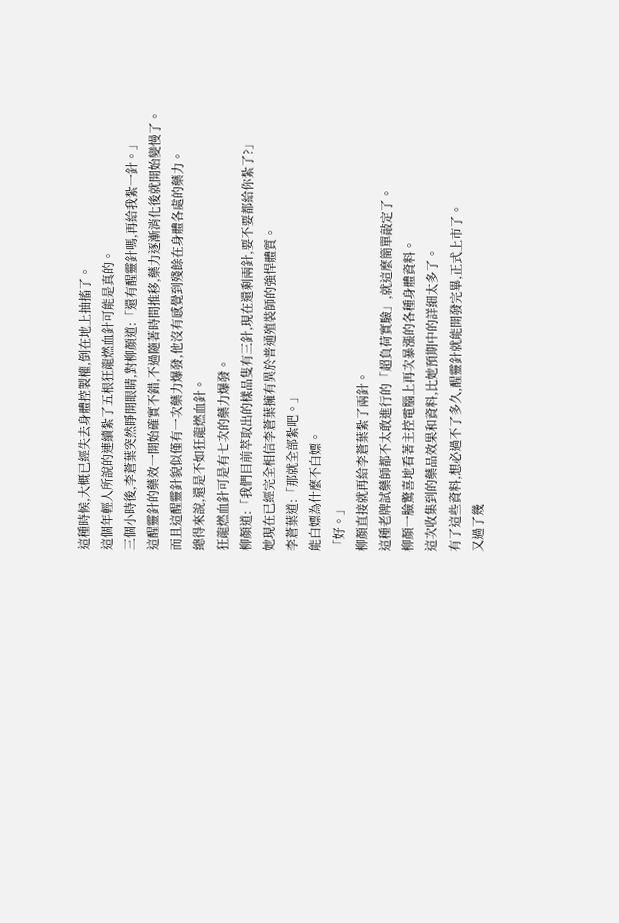這種時候,大概已經失去身體控製權,倒在地上抽搐了。
這個年輕人所說的連續紮了五根狂龍燃血針可能是真的。
三個小時後,李蒼葉突然睜開眼睛,對柳顏道:「還有醒靈針嗎,再給我紮一針。」
這醒靈針的藥效一開始確實不錯,不過隨著時間推移,藥力逐漸消化後就開始變慢了。
而且這醒靈針貌似僅有一次藥力爆發,他沒有感覺到殘餘在身體各處的藥力。
總得來說,還是不如狂龍燃血針。
狂龍燃血針可是有七次的藥力爆發。
柳顏道:「我們目前萃取出的樣品隻有三針,現在還剩兩針,要不要都給你紮了?」
她現在已經完全相信李蒼葉擁有異於普通殖裝師的強悍體質。
李蒼葉道:「那就全部紮吧。」
能白嫖為什麼不白嫖。
「好。」
柳顏直接就再給李蒼葉紮了兩針。
這種老牌試藥師都不太敢進行的「超負荷實驗」,就這麼簡單敲定了。
柳顏一臉驚喜地看著主控電腦上再次暴漲的各種身體資料。
這次收集到的藥品效果和資料,比她預期中的詳細太多了。
有了這些資料,想必過不了多久,醒靈針就能開發完畢,正式上市了。
又過了幾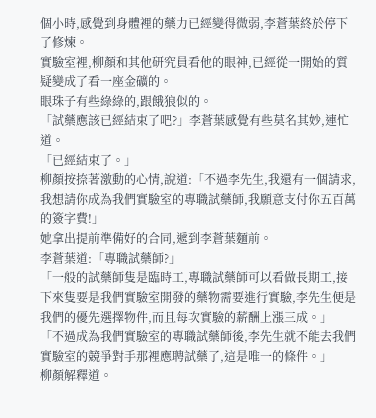個小時,感覺到身體裡的藥力已經變得微弱,李蒼葉終於停下了修煉。
實驗室裡,柳顏和其他研究員看他的眼神,已經從一開始的質疑變成了看一座金礦的。
眼珠子有些綠綠的,跟餓狼似的。
「試藥應該已經結束了吧?」李蒼葉感覺有些莫名其妙,連忙道。
「已經結束了。」
柳顏按捺著激動的心情,說道:「不過李先生,我還有一個請求,我想請你成為我們實驗室的專職試藥師,我願意支付你五百萬的簽字費!」
她拿出提前準備好的合同,遞到李蒼葉麵前。
李蒼葉道:「專職試藥師?」
「一般的試藥師隻是臨時工,專職試藥師可以看做長期工,接下來隻要是我們實驗室開發的藥物需要進行實驗,李先生便是我們的優先選擇物件,而且每次實驗的薪酬上漲三成。」
「不過成為我們實驗室的專職試藥師後,李先生就不能去我們實驗室的競爭對手那裡應聘試藥了,這是唯一的條件。」
柳顏解釋道。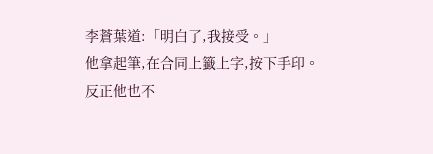李蒼葉道:「明白了,我接受。」
他拿起筆,在合同上籤上字,按下手印。
反正他也不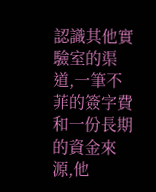認識其他實驗室的渠道,一筆不菲的簽字費和一份長期的資金來源,他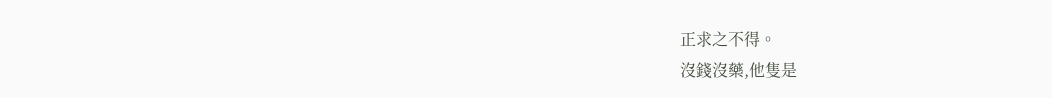正求之不得。
沒錢沒藥,他隻是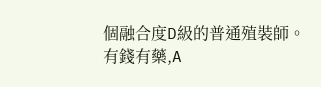個融合度D級的普通殖裝師。
有錢有藥,A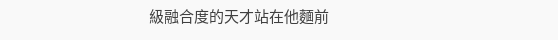級融合度的天才站在他麵前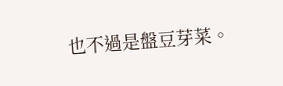也不過是盤豆芽菜。